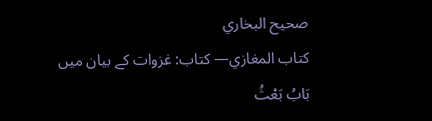صحيح البخاري
كتاب المغازي— کتاب: غزوات کے بیان میں
بَابُ بَعْثُ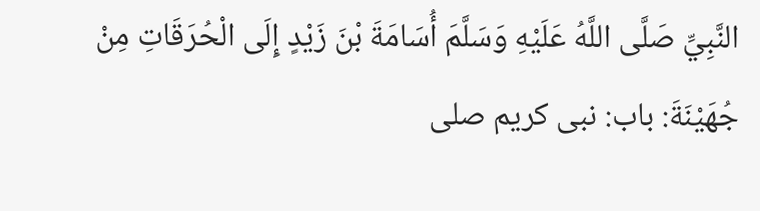النَّبِيِّ صَلَّى اللَّهُ عَلَيْهِ وَسَلَّمَ أُسَامَةَ بْنَ زَيْدٍ إِلَى الْحُرَقَاتِ مِنْ جُهَيْنَةَ: باب: نبی کریم صلی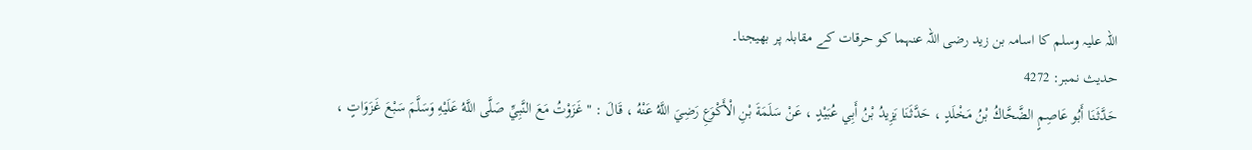اللہ علیہ وسلم کا اسامہ بن زید رضی اللہ عنہما کو حرقات کے مقابلہ پر بھیجنا۔
حدیث نمبر: 4272
حَدَّثَنَا أَبُو عَاصِمٍ الضَّحَّاكُ بْنُ مَخْلَدٍ ، حَدَّثَنَا يَزِيدُ بْنُ أَبِي عُبَيْدٍ ، عَنْ سَلَمَةَ بْنِ الْأَكْوَعِ رَضِيَ اللَّهُ عَنْهُ ، قَالَ : " غَزَوْتُ مَعَ النَّبِيِّ صَلَّى اللَّهُ عَلَيْهِ وَسَلَّمَ سَبْعَ غَزَوَاتٍ ،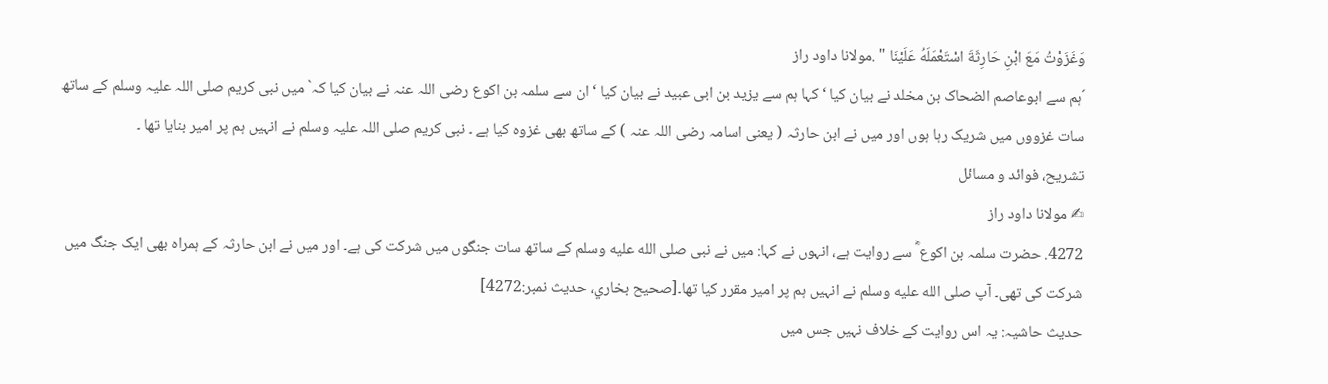وَغَزَوْتُ مَعَ ابْنِ حَارِثَةَ اسْتَعْمَلَهُ عَلَيْنَا " .مولانا داود راز
´ہم سے ابوعاصم الضحاک بن مخلد نے بیان کیا ‘ کہا ہم سے یزید بن ابی عبید نے بیان کیا ‘ ان سے سلمہ بن اکوع رضی اللہ عنہ نے بیان کیا کہ` میں نبی کریم صلی اللہ علیہ وسلم کے ساتھ سات غزووں میں شریک رہا ہوں اور میں نے ابن حارثہ ( یعنی اسامہ رضی اللہ عنہ ) کے ساتھ بھی غزوہ کیا ہے ۔ نبی کریم صلی اللہ علیہ وسلم نے انہیں ہم پر امیر بنایا تھا ۔
تشریح، فوائد و مسائل
✍ مولانا داود راز
4272. حضرت سلمہ بن اکوع ؓ سے روایت ہے، انہوں نے کہا: میں نے نبی صلى الله عليه وسلم کے ساتھ سات جنگوں میں شرکت کی ہے۔ اور میں نے ابن حارثہ کے ہمراہ بھی ایک جنگ میں شرکت کی تھی۔ آپ صلى الله عليه وسلم نے انہیں ہم پر امیر مقرر کیا تھا۔[صحيح بخاري، حديث نمبر:4272]
حدیث حاشیہ: یہ اس روایت کے خلاف نہیں جس میں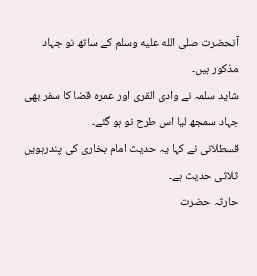آنحضرت صلى الله عليه وسلم کے ساتھ نو جہاد مذکور ہیں۔
شاید سلمہ نے وادی القری اور عمرہ قضا کا سفر بھی جہاد سمجھ لیا اس طرح نو ہو گئے۔
قسطلانی نے کہا یہ حدیث امام بخاری کی پندرہویں ثلاثی حدیث ہے۔
حارثہ حضرت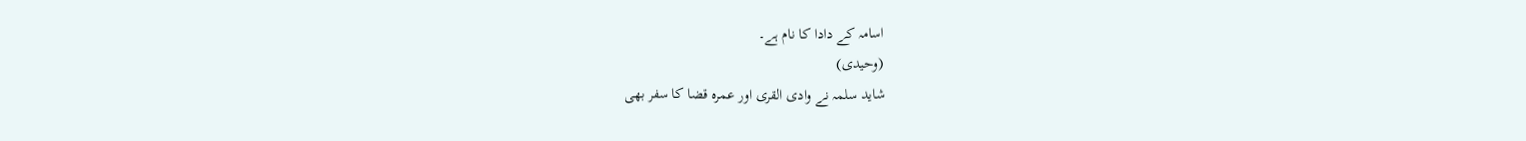اسامہ کے دادا کا نام ہے۔
(وحیدی)
شاید سلمہ نے وادی القری اور عمرہ قضا کا سفر بھی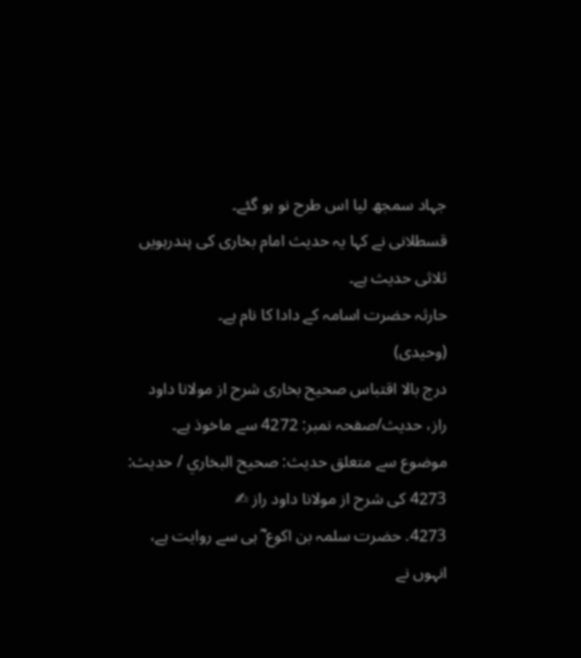جہاد سمجھ لیا اس طرح نو ہو گئے۔
قسطلانی نے کہا یہ حدیث امام بخاری کی پندرہویں ثلاثی حدیث ہے۔
حارثہ حضرت اسامہ کے دادا کا نام ہے۔
(وحیدی)
درج بالا اقتباس صحیح بخاری شرح از مولانا داود راز، حدیث/صفحہ نمبر: 4272 سے ماخوذ ہے۔
موضوع سے متعلق حدیث: صحيح البخاري / حدیث: 4273 کی شرح از مولانا داود راز ✍
4273. حضرت سلمہ بن اکوع ؓ ہی سے روایت ہے، انہوں نے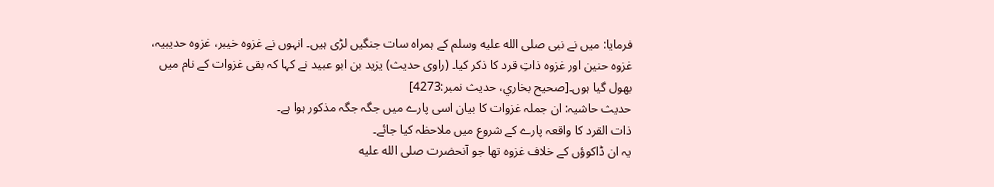فرمایا: میں نے نبی صلى الله عليه وسلم کے ہمراہ سات جنگیں لڑی ہیں۔ انہوں نے غزوہ خیبر، غزوہ حدیبیہ، غزوہ حنین اور غزوہ ذاتِ قرد کا ذکر کیا۔ (راوی حدیث) یزید بن ابو عبید نے کہا کہ بقی غزوات کے نام میں بھول گیا ہوں۔[صحيح بخاري، حديث نمبر:4273]
حدیث حاشیہ: ان جملہ غزوات کا بیان اسی پارے میں جگہ جگہ مذکور ہوا ہے۔
ذات القرد کا واقعہ پارے کے شروع میں ملاحظہ کیا جائے۔
یہ ان ڈاکوؤں کے خلاف غزوہ تھا جو آنحضرت صلى الله عليه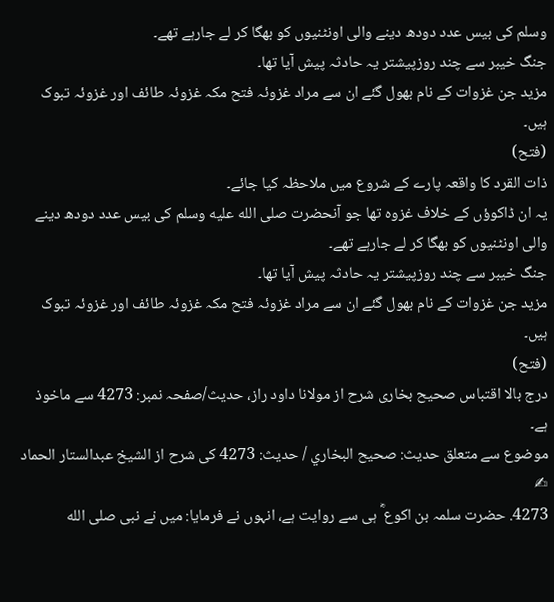وسلم کی بیس عدد دودھ دینے والی اونٹنیوں کو بھگا کر لے جارہے تھے۔
جنگ خیبر سے چند روزپیشتر یہ حادثہ پیش آیا تھا۔
مزید جن غزوات کے نام بھول گئے ان سے مراد غزوئہ فتح مکہ غزوئہ طائف اور غزوئہ تبوک ہیں۔
(فتح)
ذات القرد کا واقعہ پارے کے شروع میں ملاحظہ کیا جائے۔
یہ ان ڈاکوؤں کے خلاف غزوہ تھا جو آنحضرت صلى الله عليه وسلم کی بیس عدد دودھ دینے والی اونٹنیوں کو بھگا کر لے جارہے تھے۔
جنگ خیبر سے چند روزپیشتر یہ حادثہ پیش آیا تھا۔
مزید جن غزوات کے نام بھول گئے ان سے مراد غزوئہ فتح مکہ غزوئہ طائف اور غزوئہ تبوک ہیں۔
(فتح)
درج بالا اقتباس صحیح بخاری شرح از مولانا داود راز، حدیث/صفحہ نمبر: 4273 سے ماخوذ ہے۔
موضوع سے متعلق حدیث: صحيح البخاري / حدیث: 4273 کی شرح از الشیخ عبدالستار الحماد ✍
4273. حضرت سلمہ بن اکوع ؓ ہی سے روایت ہے، انہوں نے فرمایا: میں نے نبی صلى الله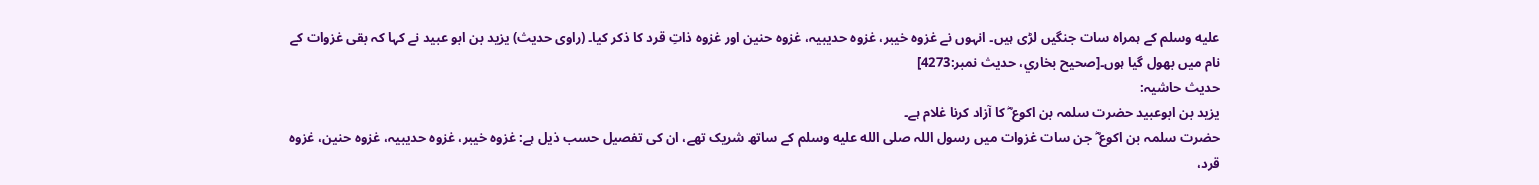عليه وسلم کے ہمراہ سات جنگیں لڑی ہیں۔ انہوں نے غزوہ خیبر، غزوہ حدیبیہ، غزوہ حنین اور غزوہ ذاتِ قرد کا ذکر کیا۔ (راوی حدیث) یزید بن ابو عبید نے کہا کہ بقی غزوات کے نام میں بھول گیا ہوں۔[صحيح بخاري، حديث نمبر:4273]
حدیث حاشیہ:
یزید بن ابوعبید حضرت سلمہ بن اکوع ؓ کا آزاد کرنا غلام ہے۔
حضرت سلمہ بن اکوع ؓ جن سات غزوات میں رسول اللہ صلى الله عليه وسلم کے ساتھ شریک تھے، ان کی تفصیل حسب ذیل ہے: غزوہ خیبر، غزوہ حدیبیہ، غزوہ حنین، غزوہ قرد،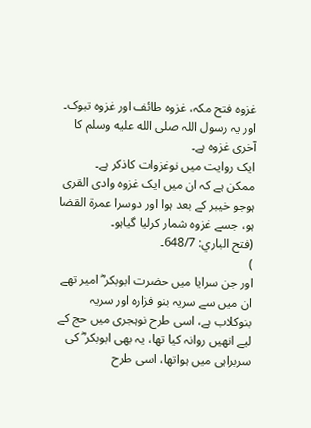غزوہ فتح مکہ، غزوہ طائف اور غزوہ تبوک۔
اور یہ رسول اللہ صلى الله عليه وسلم کا آخری غزوہ ہے۔
ایک روایت میں نوغزوات کاذکر ہے۔
ممکن ہے کہ ان میں ایک غزوہ وادی القری ہوجو خیبر کے بعد ہوا اور دوسرا عمرۃ القضا ہو، جسے غزوہ شمار کرلیا گیاہو۔
(فتح الباري: 648/7۔
)
اور جن سرایا میں حضرت ابوبکر ؓ امیر تھے ان میں سے سریہ بنو فزارہ اور سریہ بنوکلاب ہے، اسی طرح نوہجری میں حج کے لیے انھیں روانہ کیا تھا، یہ بھی ابوبکر ؓ کی سربراہی میں ہواتھا، اسی طرح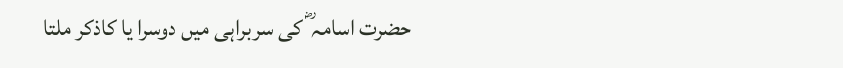حضرت اسامہ ؓ کی سربراہی میں دوسرا یا کاذکر ملتا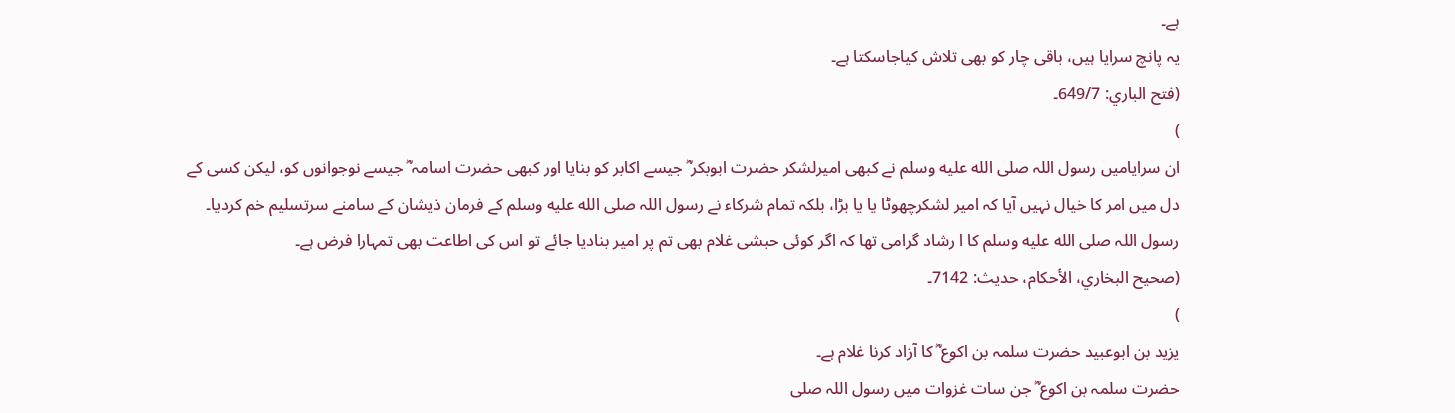ہے۔
یہ پانچ سرایا ہیں، باقی چار کو بھی تلاش کیاجاسکتا ہے۔
(فتح الباري: 649/7۔
)
ان سرایامیں رسول اللہ صلى الله عليه وسلم نے کبھی امیرلشکر حضرت ابوبکر ؓ جیسے اکابر کو بنایا اور کبھی حضرت اسامہ ؓ جیسے نوجوانوں کو، لیکن کسی کے دل میں امر کا خیال نہیں آیا کہ امیر لشکرچھوٹا یا یا بڑا، بلکہ تمام شرکاء نے رسول اللہ صلى الله عليه وسلم کے فرمان ذیشان کے سامنے سرتسلیم خم کردیا۔
رسول اللہ صلى الله عليه وسلم کا ا رشاد گرامی تھا کہ اگر کوئی حبشی غلام بھی تم پر امیر بنادیا جائے تو اس کی اطاعت بھی تمہارا فرض ہے۔
(صحیح البخاري، الأحکام، حدیث: 7142۔
)
یزید بن ابوعبید حضرت سلمہ بن اکوع ؓ کا آزاد کرنا غلام ہے۔
حضرت سلمہ بن اکوع ؓ جن سات غزوات میں رسول اللہ صلى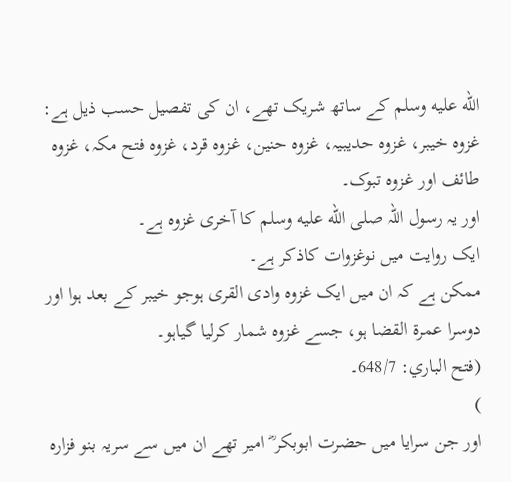الله عليه وسلم کے ساتھ شریک تھے، ان کی تفصیل حسب ذیل ہے: غزوہ خیبر، غزوہ حدیبیہ، غزوہ حنین، غزوہ قرد، غزوہ فتح مکہ، غزوہ طائف اور غزوہ تبوک۔
اور یہ رسول اللہ صلى الله عليه وسلم کا آخری غزوہ ہے۔
ایک روایت میں نوغزوات کاذکر ہے۔
ممکن ہے کہ ان میں ایک غزوہ وادی القری ہوجو خیبر کے بعد ہوا اور دوسرا عمرۃ القضا ہو، جسے غزوہ شمار کرلیا گیاہو۔
(فتح الباري: 648/7۔
)
اور جن سرایا میں حضرت ابوبکر ؓ امیر تھے ان میں سے سریہ بنو فزارہ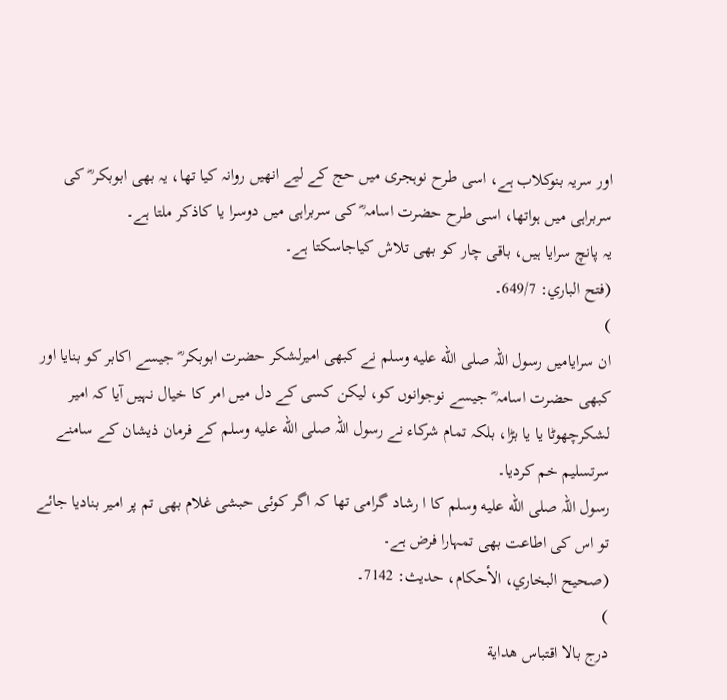اور سریہ بنوکلاب ہے، اسی طرح نوہجری میں حج کے لیے انھیں روانہ کیا تھا، یہ بھی ابوبکر ؓ کی سربراہی میں ہواتھا، اسی طرح حضرت اسامہ ؓ کی سربراہی میں دوسرا یا کاذکر ملتا ہے۔
یہ پانچ سرایا ہیں، باقی چار کو بھی تلاش کیاجاسکتا ہے۔
(فتح الباري: 649/7۔
)
ان سرایامیں رسول اللہ صلى الله عليه وسلم نے کبھی امیرلشکر حضرت ابوبکر ؓ جیسے اکابر کو بنایا اور کبھی حضرت اسامہ ؓ جیسے نوجوانوں کو، لیکن کسی کے دل میں امر کا خیال نہیں آیا کہ امیر لشکرچھوٹا یا یا بڑا، بلکہ تمام شرکاء نے رسول اللہ صلى الله عليه وسلم کے فرمان ذیشان کے سامنے سرتسلیم خم کردیا۔
رسول اللہ صلى الله عليه وسلم کا ا رشاد گرامی تھا کہ اگر کوئی حبشی غلام بھی تم پر امیر بنادیا جائے تو اس کی اطاعت بھی تمہارا فرض ہے۔
(صحیح البخاري، الأحکام، حدیث: 7142۔
)
درج بالا اقتباس هداية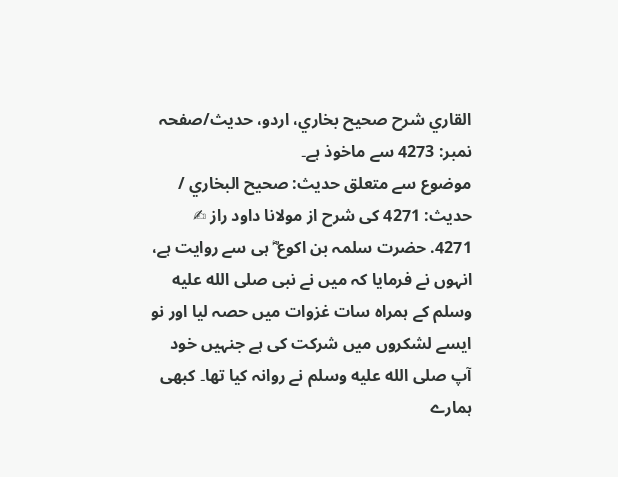القاري شرح صحيح بخاري، اردو، حدیث/صفحہ نمبر: 4273 سے ماخوذ ہے۔
موضوع سے متعلق حدیث: صحيح البخاري / حدیث: 4271 کی شرح از مولانا داود راز ✍
4271. حضرت سلمہ بن اکوع ؓ ہی سے روایت ہے، انہوں نے فرمایا کہ میں نے نبی صلى الله عليه وسلم کے ہمراہ سات غزوات میں حصہ لیا اور نو ایسے لشکروں میں شرکت کی ہے جنہیں خود آپ صلى الله عليه وسلم نے روانہ کیا تھا۔ کبھی ہمارے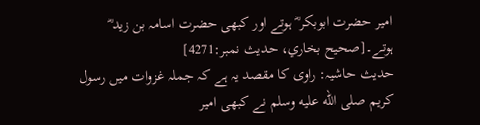امیر حضرت ابوبکر ؓ ہوتے اور کبھی حضرت اسامہ بن زید ؓ ہوتے۔[صحيح بخاري، حديث نمبر:4271]
حدیث حاشیہ: راوی کا مقصد یہ ہے کہ جملہ غزوات میں رسول کریم صلى الله عليه وسلم نے کبھی امیر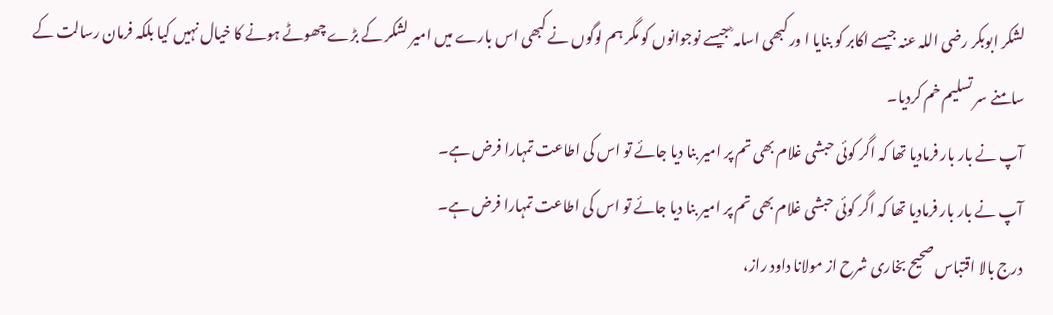لشکر ابوبکر رضی اللہ عنہ جیسے اکابر کو بنایا ا ور کبھی اسامہ ؓ جیسے نوجوانوں کو مگر ہم لوگوں نے کبھی اس بارے میں امیر لشکر کے بڑے چھوٹے ہونے کا خیال نہیں کیا بلکہ فرمان رسالت کے سامنے سر تسلیم خم کردیا۔
آپ نے بار بار فرمادیا تھا کہ اگر کوئی حبشی غلام بھی تم پر امیر بنا دیا جائے تو اس کی اطاعت تمہارا فرض ہے۔
آپ نے بار بار فرمادیا تھا کہ اگر کوئی حبشی غلام بھی تم پر امیر بنا دیا جائے تو اس کی اطاعت تمہارا فرض ہے۔
درج بالا اقتباس صحیح بخاری شرح از مولانا داود راز،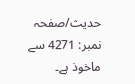حدیث/صفحہ نمبر: 4271 سے ماخوذ ہے۔